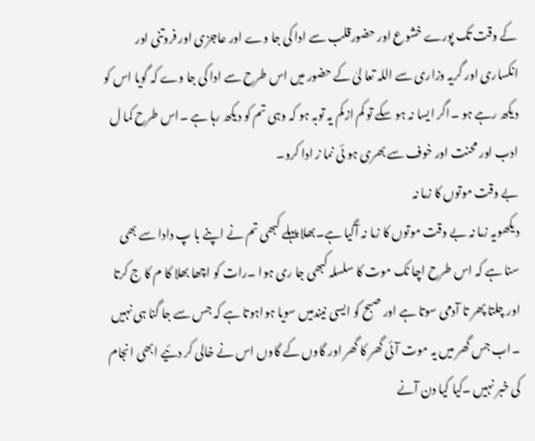کے وقت تک پورے خشوع اور حضورقلب سے ادا کی جا وے اور عاجزی اور فروتنی اور انکساری اور گریہ وزاری سے اللہ تعا لیٰ کے حضور میں اس طرح سے ادا کی جا وے کہ گویا اس کو دیکھ رہے ہو ۔اگر ایسا نہ ہو سکے تو کم ازکم یہ توبہ ہو کہ وہی تم کو دیکھ رہا ہے ۔اس طرح کما ل ادب اور محنت اور خوف سے بھری ہو ئی نما ز ادا کرو۔
بے وقت موتوں کا زما نہ
دیکھویہ زما نہ بے وقت موتوں کا زما نہ آگیا ہے۔بھلا پہلے کبھی تم نے اپنے با پ دادا سے بھی سنا ہے کہ اس طرح اچا نک موت کا سلسلہ کبھی جا ری ہوا ۔رات کو اچھا بھلا کا م کا ج کرتا اور چلتا پھر تا آدمی سوتا ہے اور صبح کو ایسی نیندمیں سویا ہواہوتا ہے کہ جس سے جا گنا ہی نہیں ۔اب جس گھر میں یہ موت آئی گھر کا گھر اور گاوں کے گاوں اس نے خالی کر دئیے ابھی انجام کی خبر نہیں ۔کیا کیا دن آنے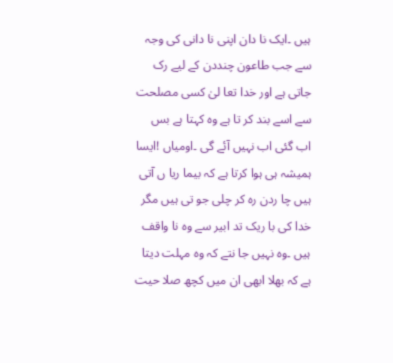ہیں ۔ایک نا دان اپنی نا دانی کی وجہ سے جب طاعون چنددن کے لیے رک جاتی ہے اور خدا تعا لیٰ کسی مصلحت سے اسے بند کر تا ہے وہ کہتا ہے بس اب گئی اب نہیں آئے گی ۔اومیاں !ایسا ہمیشہ ہی ہوا کرتا ہے کہ بیما ریا ں آتی ہیں چا ردن رہ کر چلی جو تی ہیں مگر خدا کی با ریک تد ابیر سے وہ نا واقف ہیں ۔وہ نہیں جا نتے کہ وہ مہلت دیتا ہے کہ بھلا ابھی ان میں کچھ صلا حیت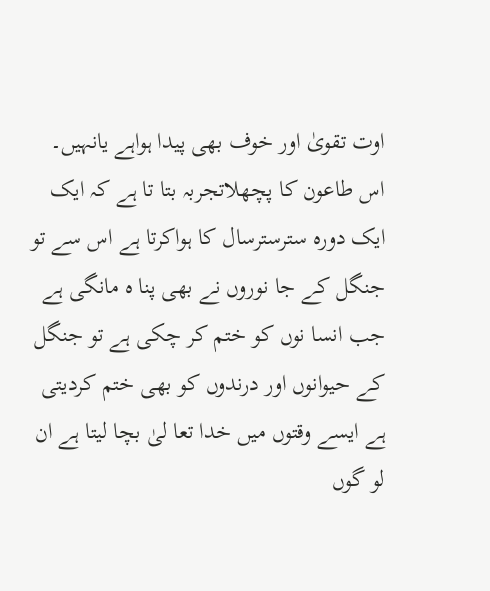اوت تقویٰ اور خوف بھی پیدا ہواہے یانہیں۔
اس طاعون کا پچھلاتجربہ بتا تا ہے کہ ایک ایک دورہ سترسترسال کا ہواکرتا ہے اس سے تو جنگل کے جا نوروں نے بھی پنا ہ مانگی ہے جب انسا نوں کو ختم کر چکی ہے تو جنگل کے حیوانوں اور درندوں کو بھی ختم کردیتی ہے ایسے وقتوں میں خدا تعا لیٰ بچا لیتا ہے ان لو گوں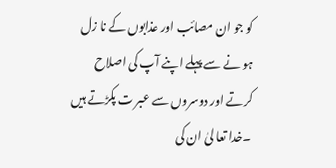کو جو ان مصائب اور عذابوں کے نا زل ہو نے سے پہلے اپنے آپ کی اصلاح کرتے اور دوسروں سے عبر ت پکڑتے ہیں ۔خدا تعا لیٰ ان کی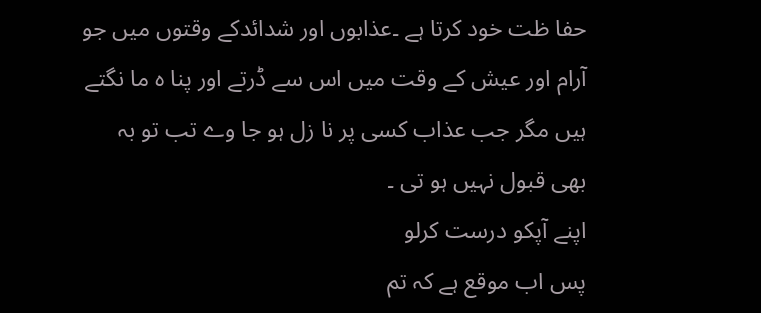حفا ظت خود کرتا ہے ۔عذابوں اور شدائدکے وقتوں میں جو آرام اور عیش کے وقت میں اس سے ڈرتے اور پنا ہ ما نگتے ہیں مگر جب عذاب کسی پر نا زل ہو جا وے تب تو بہ بھی قبول نہیں ہو تی ۔
اپنے آپکو درست کرلو
پس اب موقع ہے کہ تم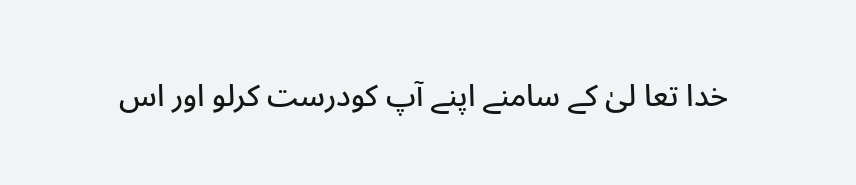خدا تعا لیٰ کے سامنے اپنے آپ کودرست کرلو اور اس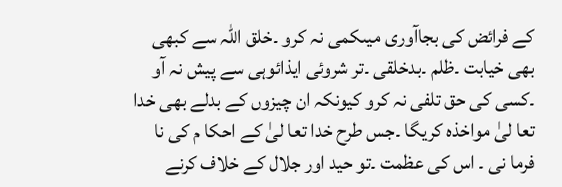کے فرائض کی بجاآوری میںکمی نہ کرو ۔خلق اللہ سے کبھی بھی خیابت ۔ظلم ۔بدخلقی ۔تر شروئی ایذائوہی سے پیش نہ آو ۔کسی کی حق تلفی نہ کرو کیونکہ ان چیزوں کے بدلے بھی خدا تعا لیٰ مواخذہ کریگا ۔جس طرح خدا تعا لیٰ کے احکا م کی نا فرما نی ۔ اس کی عظمت ۔تو حید اور جلال کے خلاف کرنے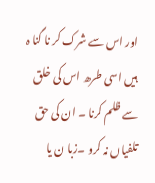اور اس سے شرک کر نا گنا ہ ہیں اسی طرھ اس کی خلق سے ظلم کرنا ۔ ان کی حق تلفیاں نہ کرو ۔زبا ن یا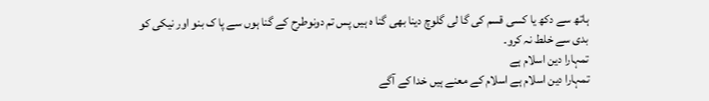ہاتھ سے دکھ یا کسی قسم کی گا لی گلوچ دینا بھی گنا ہ ہیں پس تم دونوطرح کے گنا ہوں سے پا ک بنو اور نیکی کو بدی سے خلط نہ کرو۔
تمہارا دین اسلام ہے
تمہارا دین اسلام ہے اسلام کے معنے ہیں خدا کے آگے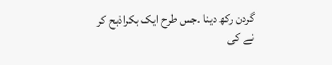گردن رکھ دینا ۔جس طرح ایک بکراذبح کر نے کی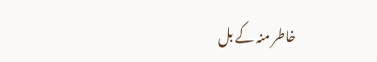خاطر منہ کے بل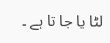لٹا یا جا تا ہے ۔